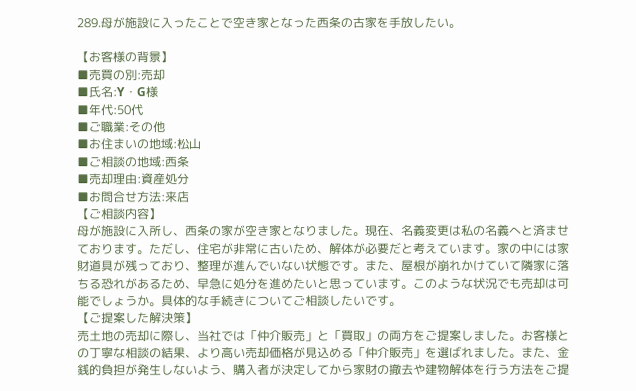289.母が施設に入ったことで空き家となった西条の古家を手放したい。

【お客様の背景】
■売買の別:売却
■氏名:Y・G様
■年代:50代
■ご職業:その他
■お住まいの地域:松山
■ご相談の地域:西条
■売却理由:資産処分
■お問合せ方法:来店
【ご相談内容】
母が施設に入所し、西条の家が空き家となりました。現在、名義変更は私の名義へと済ませております。ただし、住宅が非常に古いため、解体が必要だと考えています。家の中には家財道具が残っており、整理が進んでいない状態です。また、屋根が崩れかけていて隣家に落ちる恐れがあるため、早急に処分を進めたいと思っています。このような状況でも売却は可能でしょうか。具体的な手続きについてご相談したいです。
【ご提案した解決策】
売土地の売却に際し、当社では「仲介販売」と「買取」の両方をご提案しました。お客様との丁寧な相談の結果、より高い売却価格が見込める「仲介販売」を選ばれました。また、金銭的負担が発生しないよう、購入者が決定してから家財の撤去や建物解体を行う方法をご提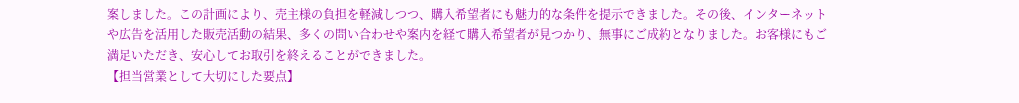案しました。この計画により、売主様の負担を軽減しつつ、購入希望者にも魅力的な条件を提示できました。その後、インターネットや広告を活用した販売活動の結果、多くの問い合わせや案内を経て購入希望者が見つかり、無事にご成約となりました。お客様にもご満足いただき、安心してお取引を終えることができました。
【担当営業として大切にした要点】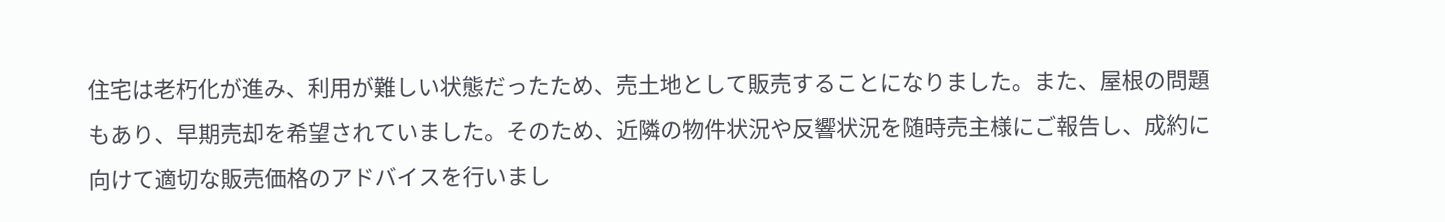住宅は老朽化が進み、利用が難しい状態だったため、売土地として販売することになりました。また、屋根の問題もあり、早期売却を希望されていました。そのため、近隣の物件状況や反響状況を随時売主様にご報告し、成約に向けて適切な販売価格のアドバイスを行いまし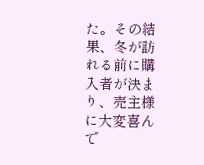た。その結果、冬が訪れる前に購入者が決まり、売主様に大変喜んで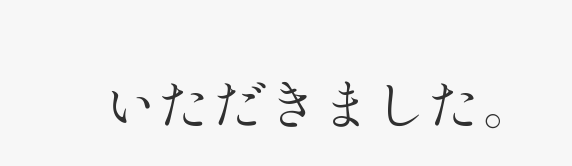いただきました。